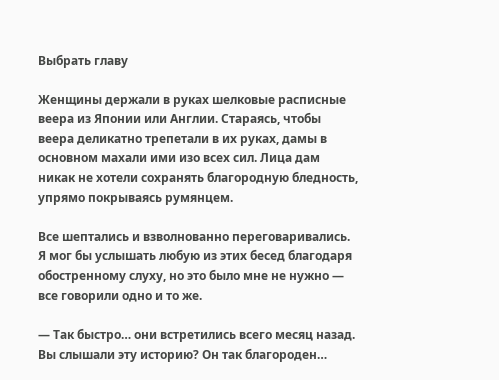Выбрать главу

Женщины держали в руках шелковые расписные веера из Японии или Англии. Стараясь, чтобы веера деликатно трепетали в их руках, дамы в основном махали ими изо всех сил. Лица дам никак не хотели сохранять благородную бледность, упрямо покрываясь румянцем.

Все шептались и взволнованно переговаривались. Я мог бы услышать любую из этих бесед благодаря обостренному слуху, но это было мне не нужно — все говорили одно и то же.

— Так быстро… они встретились всего месяц назад. Вы слышали эту историю? Он так благороден…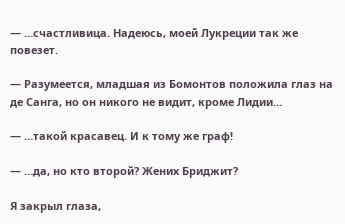— …счастливица. Надеюсь, моей Лукреции так же повезет.

— Разумеется, младшая из Бомонтов положила глаз на де Санга, но он никого не видит, кроме Лидии…

— …такой красавец. И к тому же граф!

— …да, но кто второй? Жених Бриджит?

Я закрыл глаза,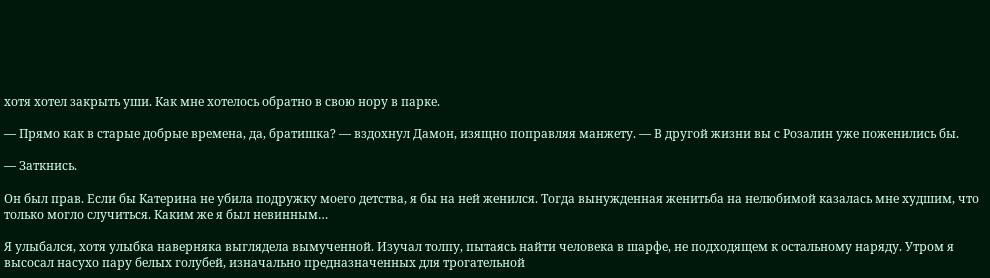хотя хотел закрыть уши. Как мне хотелось обратно в свою нору в парке.

— Прямо как в старые добрые времена, да, братишка? — вздохнул Дамон, изящно поправляя манжету. — В другой жизни вы с Розалин уже поженились бы.

— Заткнись.

Он был прав. Если бы Катерина не убила подружку моего детства, я бы на ней женился. Тогда вынужденная женитьба на нелюбимой казалась мне худшим, что только могло случиться. Каким же я был невинным…

Я улыбался, хотя улыбка наверняка выглядела вымученной. Изучал толпу, пытаясь найти человека в шарфе, не подходящем к остальному наряду. Утром я высосал насухо пару белых голубей, изначально предназначенных для трогательной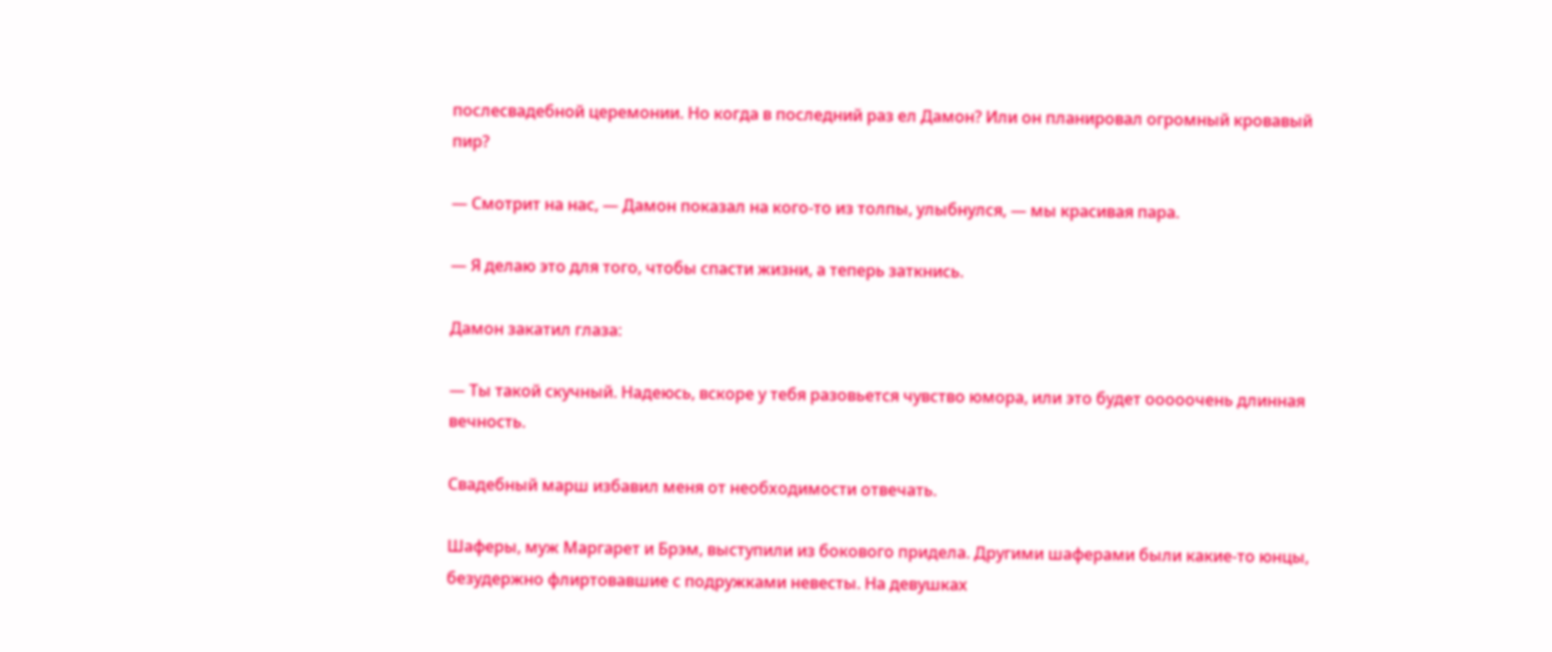послесвадебной церемонии. Но когда в последний раз ел Дамон? Или он планировал огромный кровавый пир?

— Смотрит на нас, — Дамон показал на кого-то из толпы, улыбнулся, — мы красивая пара.

— Я делаю это для того, чтобы спасти жизни, а теперь заткнись.

Дамон закатил глаза:

— Ты такой скучный. Надеюсь, вскоре у тебя разовьется чувство юмора, или это будет ооооочень длинная вечность.

Свадебный марш избавил меня от необходимости отвечать.

Шаферы, муж Маргарет и Брэм, выступили из бокового придела. Другими шаферами были какие-то юнцы, безудержно флиртовавшие с подружками невесты. На девушках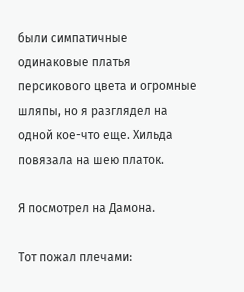были симпатичные одинаковые платья персикового цвета и огромные шляпы, но я разглядел на одной кое-что еще. Хильда повязала на шею платок.

Я посмотрел на Дамона.

Тот пожал плечами: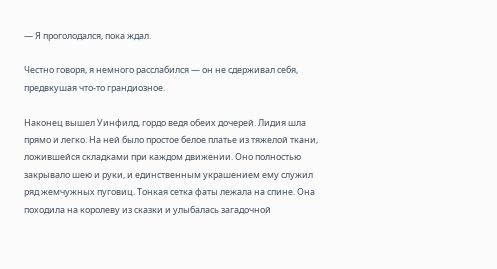— Я проголодался, пока ждал.

Честно говоря, я немного расслабился — он не сдерживал себя, предвкушая что-то грандиозное.

Наконец вышел Уинфилд, гордо ведя обеих дочерей. Лидия шла прямо и легко. На ней было простое белое платье из тяжелой ткани, ложившейся складками при каждом движении. Оно полностью закрывало шею и руки, и единственным украшением ему служил ряд жемчужных пуговиц. Тонкая сетка фаты лежала на спине. Она походила на королеву из сказки и улыбалась загадочной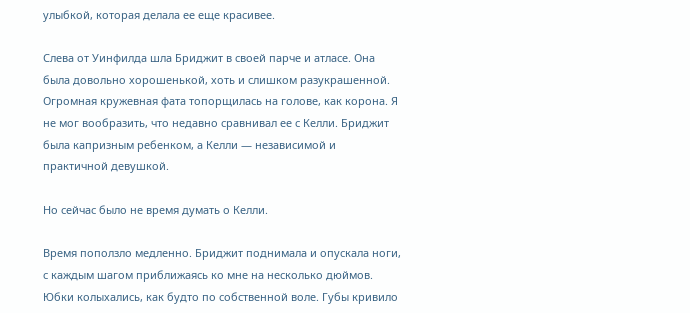улыбкой, которая делала ее еще красивее.

Слева от Уинфилда шла Бриджит в своей парче и атласе. Она была довольно хорошенькой, хоть и слишком разукрашенной. Огромная кружевная фата топорщилась на голове, как корона. Я не мог вообразить, что недавно сравнивал ее с Келли. Бриджит была капризным ребенком, а Келли — независимой и практичной девушкой.

Но сейчас было не время думать о Келли.

Время поползло медленно. Бриджит поднимала и опускала ноги, с каждым шагом приближаясь ко мне на несколько дюймов. Юбки колыхались, как будто по собственной воле. Губы кривило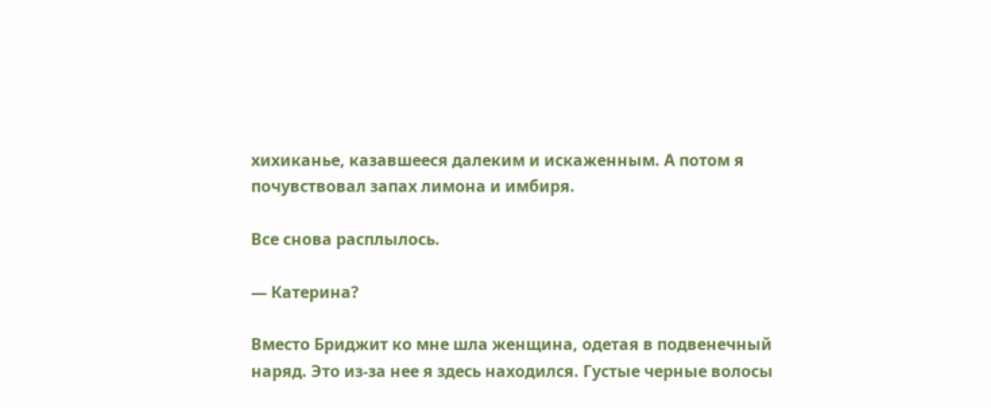хихиканье, казавшееся далеким и искаженным. А потом я почувствовал запах лимона и имбиря.

Все снова расплылось.

— Катерина?

Вместо Бриджит ко мне шла женщина, одетая в подвенечный наряд. Это из-за нее я здесь находился. Густые черные волосы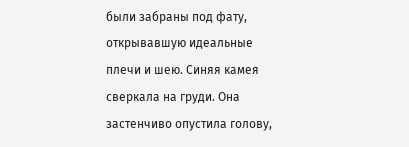были забраны под фату, открывавшую идеальные плечи и шею. Синяя камея сверкала на груди. Она застенчиво опустила голову,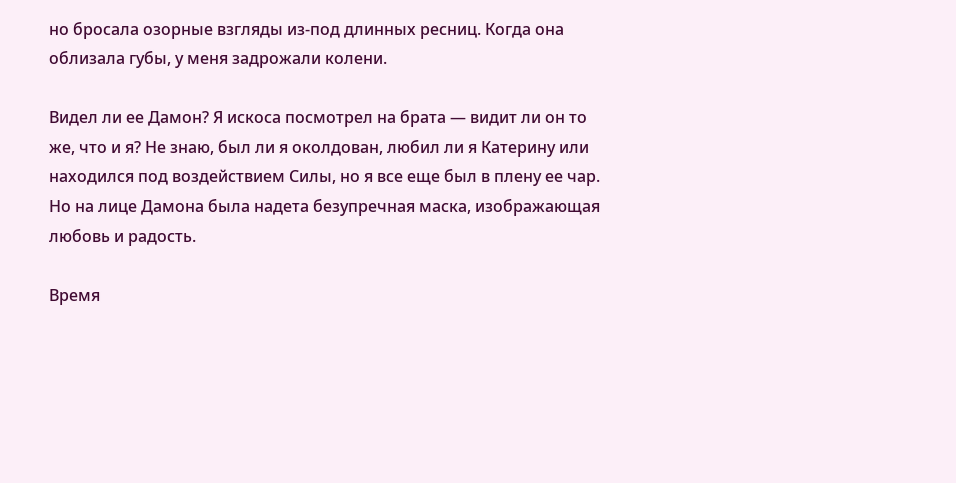но бросала озорные взгляды из-под длинных ресниц. Когда она облизала губы, у меня задрожали колени.

Видел ли ее Дамон? Я искоса посмотрел на брата — видит ли он то же, что и я? Не знаю, был ли я околдован, любил ли я Катерину или находился под воздействием Силы, но я все еще был в плену ее чар. Но на лице Дамона была надета безупречная маска, изображающая любовь и радость.

Время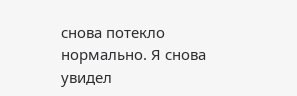снова потекло нормально. Я снова увидел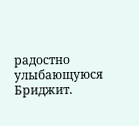радостно улыбающуюся Бриджит.